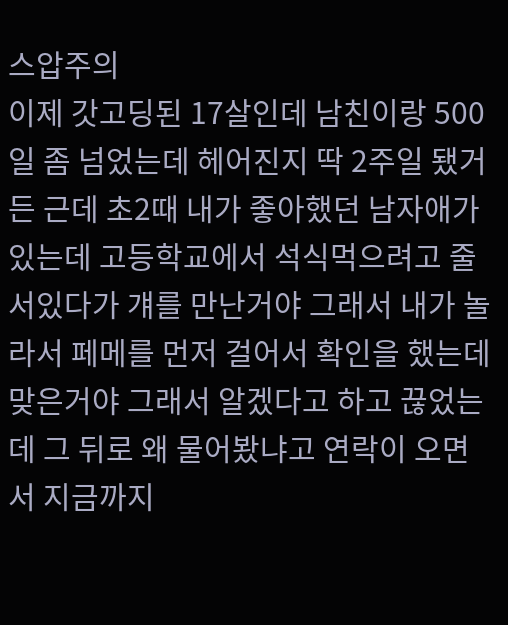스압주의
이제 갓고딩된 17살인데 남친이랑 500일 좀 넘었는데 헤어진지 딱 2주일 됐거든 근데 초2때 내가 좋아했던 남자애가 있는데 고등학교에서 석식먹으려고 줄 서있다가 걔를 만난거야 그래서 내가 놀라서 페메를 먼저 걸어서 확인을 했는데 맞은거야 그래서 알겠다고 하고 끊었는데 그 뒤로 왜 물어봤냐고 연락이 오면서 지금까지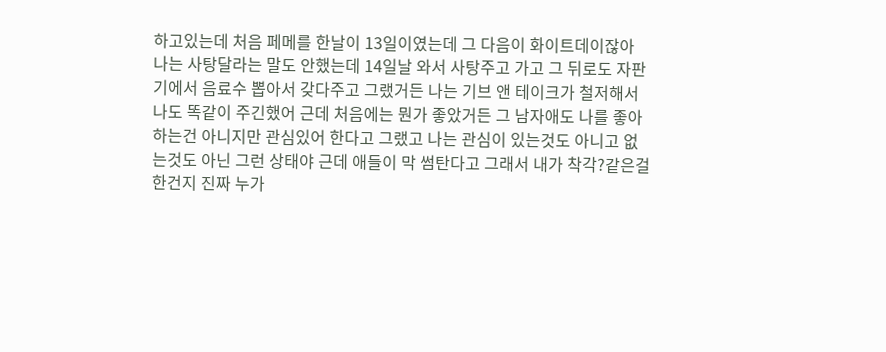하고있는데 처음 페메를 한날이 13일이였는데 그 다음이 화이트데이잖아 나는 사탕달라는 말도 안했는데 14일날 와서 사탕주고 가고 그 뒤로도 자판기에서 음료수 뽑아서 갖다주고 그랬거든 나는 기브 앤 테이크가 철저해서 나도 똑같이 주긴했어 근데 처음에는 뭔가 좋았거든 그 남자애도 나를 좋아하는건 아니지만 관심있어 한다고 그랬고 나는 관심이 있는것도 아니고 없는것도 아닌 그런 상태야 근데 애들이 막 썸탄다고 그래서 내가 착각?같은걸 한건지 진짜 누가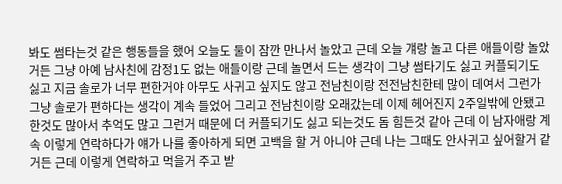봐도 썸타는것 같은 행동들을 했어 오늘도 둘이 잠깐 만나서 놀았고 근데 오늘 걔랑 놀고 다른 애들이랑 놀았거든 그냥 아예 남사친에 감정1도 없는 애들이랑 근데 놀면서 드는 생각이 그냥 썸타기도 싫고 커플되기도 싫고 지금 솔로가 너무 편한거야 아무도 사귀고 싶지도 않고 전남친이랑 전전남친한테 많이 데여서 그런가 그냥 솔로가 편하다는 생각이 계속 들었어 그리고 전남친이랑 오래갔는데 이제 헤어진지 2주일밖에 안됐고 한것도 많아서 추억도 많고 그런거 때문에 더 커플되기도 싫고 되는것도 돔 힘든것 같아 근데 이 남자애랑 계속 이렇게 연락하다가 얘가 나를 좋아하게 되면 고백을 할 거 아니야 근데 나는 그때도 안사귀고 싶어할거 같거든 근데 이렇게 연락하고 먹을거 주고 받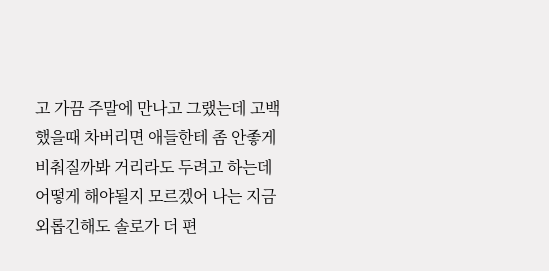고 가끔 주말에 만나고 그랬는데 고백했을때 차버리면 애들한테 좀 안좋게 비춰질까봐 거리라도 두려고 하는데 어떻게 해야될지 모르겠어 나는 지금 외롭긴해도 솔로가 더 편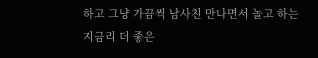하고 그냥 가끔씩 남사친 만나면서 놀고 하는 지금리 더 좋은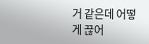거 같은데 어떻게 끊어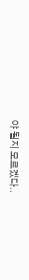야 될지 모르겠다..